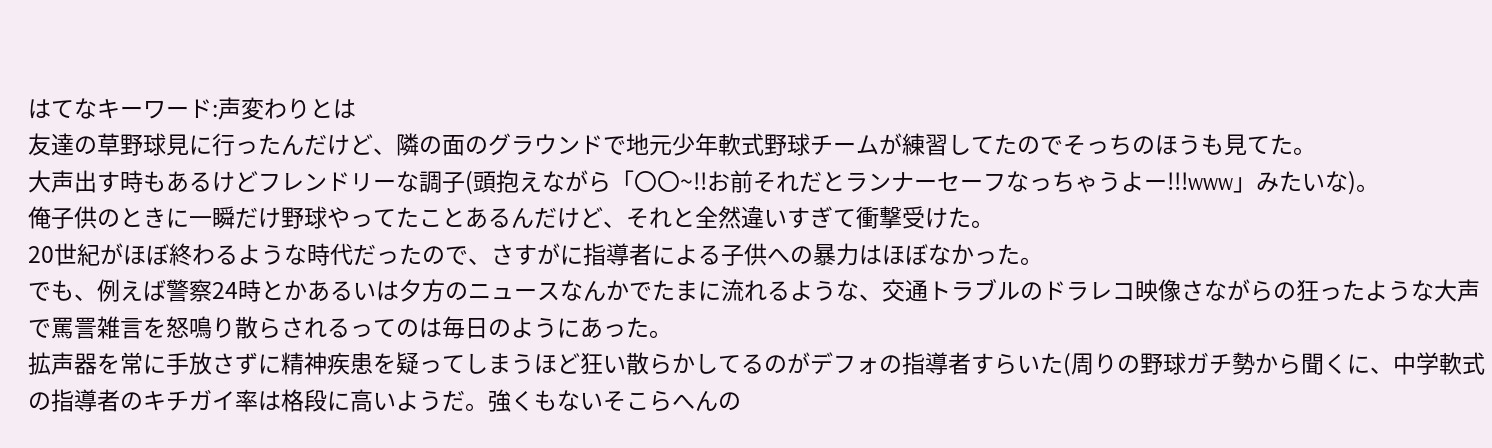はてなキーワード:声変わりとは
友達の草野球見に行ったんだけど、隣の面のグラウンドで地元少年軟式野球チームが練習してたのでそっちのほうも見てた。
大声出す時もあるけどフレンドリーな調子(頭抱えながら「〇〇~!!お前それだとランナーセーフなっちゃうよー!!!www」みたいな)。
俺子供のときに一瞬だけ野球やってたことあるんだけど、それと全然違いすぎて衝撃受けた。
20世紀がほぼ終わるような時代だったので、さすがに指導者による子供への暴力はほぼなかった。
でも、例えば警察24時とかあるいは夕方のニュースなんかでたまに流れるような、交通トラブルのドラレコ映像さながらの狂ったような大声で罵詈雑言を怒鳴り散らされるってのは毎日のようにあった。
拡声器を常に手放さずに精神疾患を疑ってしまうほど狂い散らかしてるのがデフォの指導者すらいた(周りの野球ガチ勢から聞くに、中学軟式の指導者のキチガイ率は格段に高いようだ。強くもないそこらへんの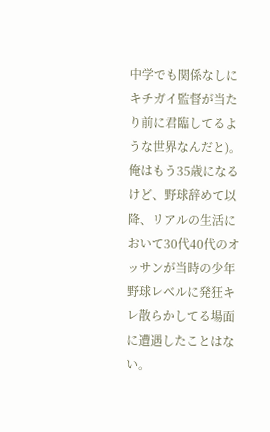中学でも関係なしにキチガイ監督が当たり前に君臨してるような世界なんだと)。
俺はもう35歳になるけど、野球辞めて以降、リアルの生活において30代40代のオッサンが当時の少年野球レベルに発狂キレ散らかしてる場面に遭遇したことはない。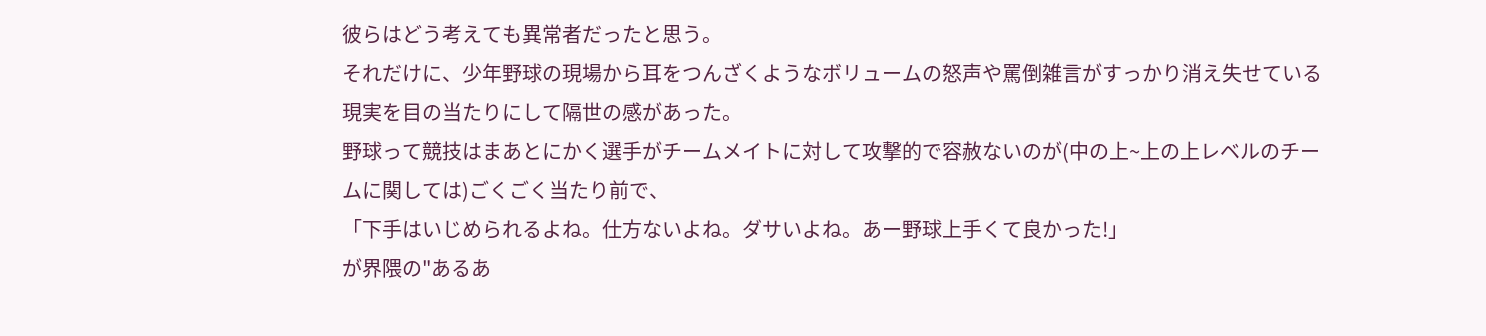彼らはどう考えても異常者だったと思う。
それだけに、少年野球の現場から耳をつんざくようなボリュームの怒声や罵倒雑言がすっかり消え失せている現実を目の当たりにして隔世の感があった。
野球って競技はまあとにかく選手がチームメイトに対して攻撃的で容赦ないのが(中の上~上の上レベルのチームに関しては)ごくごく当たり前で、
「下手はいじめられるよね。仕方ないよね。ダサいよね。あー野球上手くて良かった!」
が界隈の"あるあ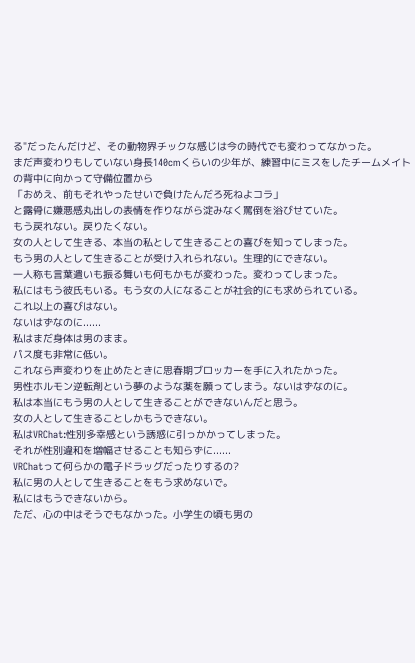る"だったんだけど、その動物界チックな感じは今の時代でも変わってなかった。
まだ声変わりもしていない身長140cmくらいの少年が、練習中にミスをしたチームメイトの背中に向かって守備位置から
「おめえ、前もそれやったせいで負けたんだろ死ねよコラ」
と露骨に嫌悪感丸出しの表情を作りながら淀みなく罵倒を浴びせていた。
もう戻れない。戻りたくない。
女の人として生きる、本当の私として生きることの喜びを知ってしまった。
もう男の人として生きることが受け入れられない。生理的にできない。
一人称も言葉遣いも振る舞いも何もかもが変わった。変わってしまった。
私にはもう彼氏もいる。もう女の人になることが社会的にも求められている。
これ以上の喜びはない。
ないはずなのに......
私はまだ身体は男のまま。
パス度も非常に低い。
これなら声変わりを止めたときに思春期ブロッカーを手に入れたかった。
男性ホルモン逆転剤という夢のような薬を願ってしまう。ないはずなのに。
私は本当にもう男の人として生きることができないんだと思う。
女の人として生きることしかもうできない。
私はVRChat:性別多幸感という誘惑に引っかかってしまった。
それが性別違和を増幅させることも知らずに......
VRChatって何らかの電子ドラッグだったりするの?
私に男の人として生きることをもう求めないで。
私にはもうできないから。
ただ、心の中はそうでもなかった。小学生の頃も男の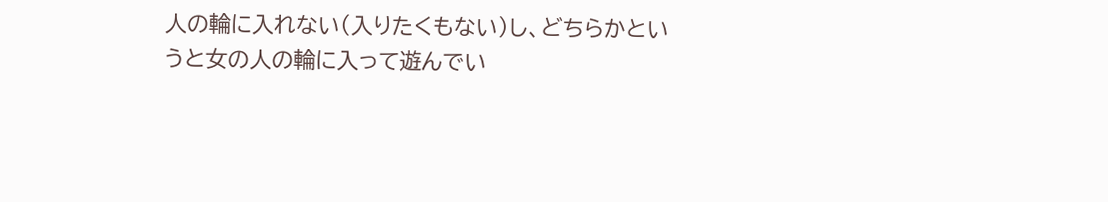人の輪に入れない(入りたくもない)し、どちらかというと女の人の輪に入って遊んでい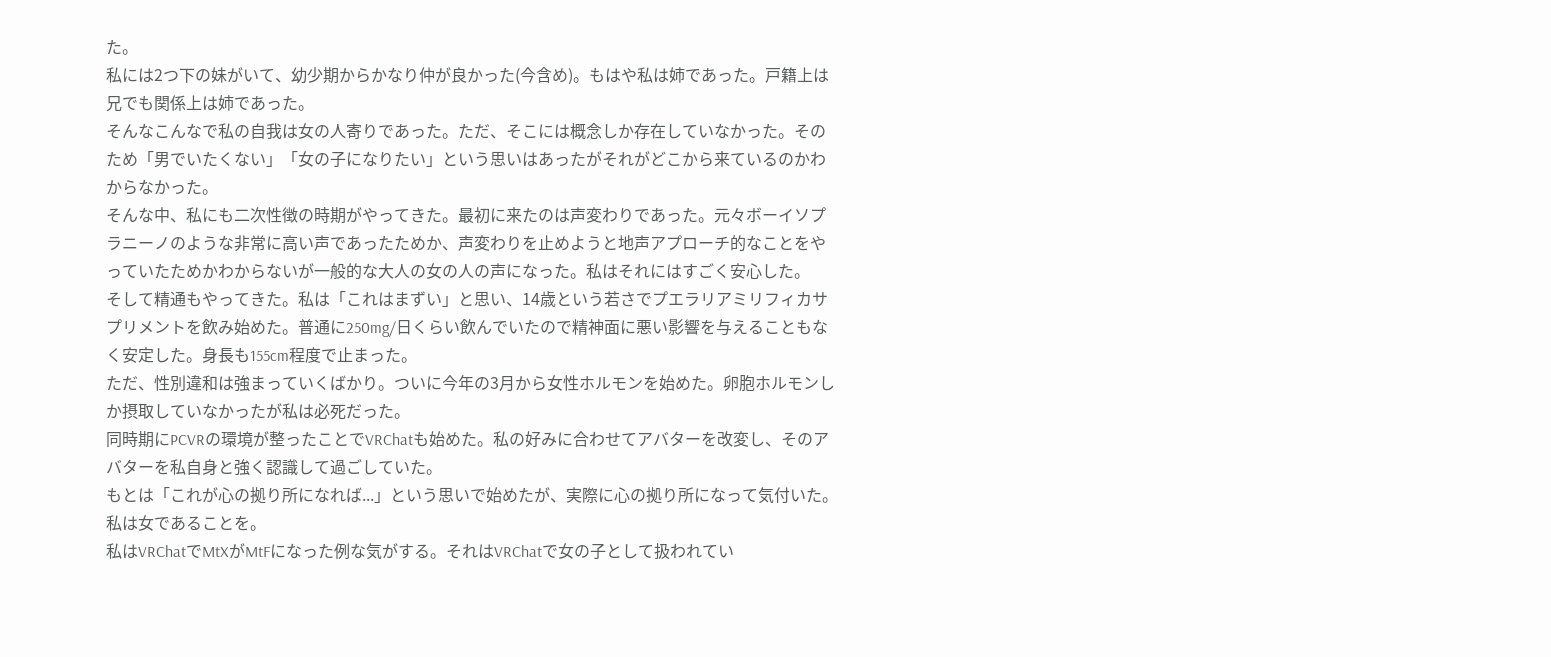た。
私には2つ下の妹がいて、幼少期からかなり仲が良かった(今含め)。もはや私は姉であった。戸籍上は兄でも関係上は姉であった。
そんなこんなで私の自我は女の人寄りであった。ただ、そこには概念しか存在していなかった。そのため「男でいたくない」「女の子になりたい」という思いはあったがそれがどこから来ているのかわからなかった。
そんな中、私にも二次性徴の時期がやってきた。最初に来たのは声変わりであった。元々ボーイソプラニーノのような非常に高い声であったためか、声変わりを止めようと地声アプローチ的なことをやっていたためかわからないが一般的な大人の女の人の声になった。私はそれにはすごく安心した。
そして精通もやってきた。私は「これはまずい」と思い、14歳という若さでプエラリアミリフィカサプリメントを飲み始めた。普通に250mg/日くらい飲んでいたので精神面に悪い影響を与えることもなく安定した。身長も155cm程度で止まった。
ただ、性別違和は強まっていくばかり。ついに今年の3月から女性ホルモンを始めた。卵胞ホルモンしか摂取していなかったが私は必死だった。
同時期にPCVRの環境が整ったことでVRChatも始めた。私の好みに合わせてアバターを改変し、そのアバターを私自身と強く認識して過ごしていた。
もとは「これが心の拠り所になれば...」という思いで始めたが、実際に心の拠り所になって気付いた。私は女であることを。
私はVRChatでMtXがMtFになった例な気がする。それはVRChatで女の子として扱われてい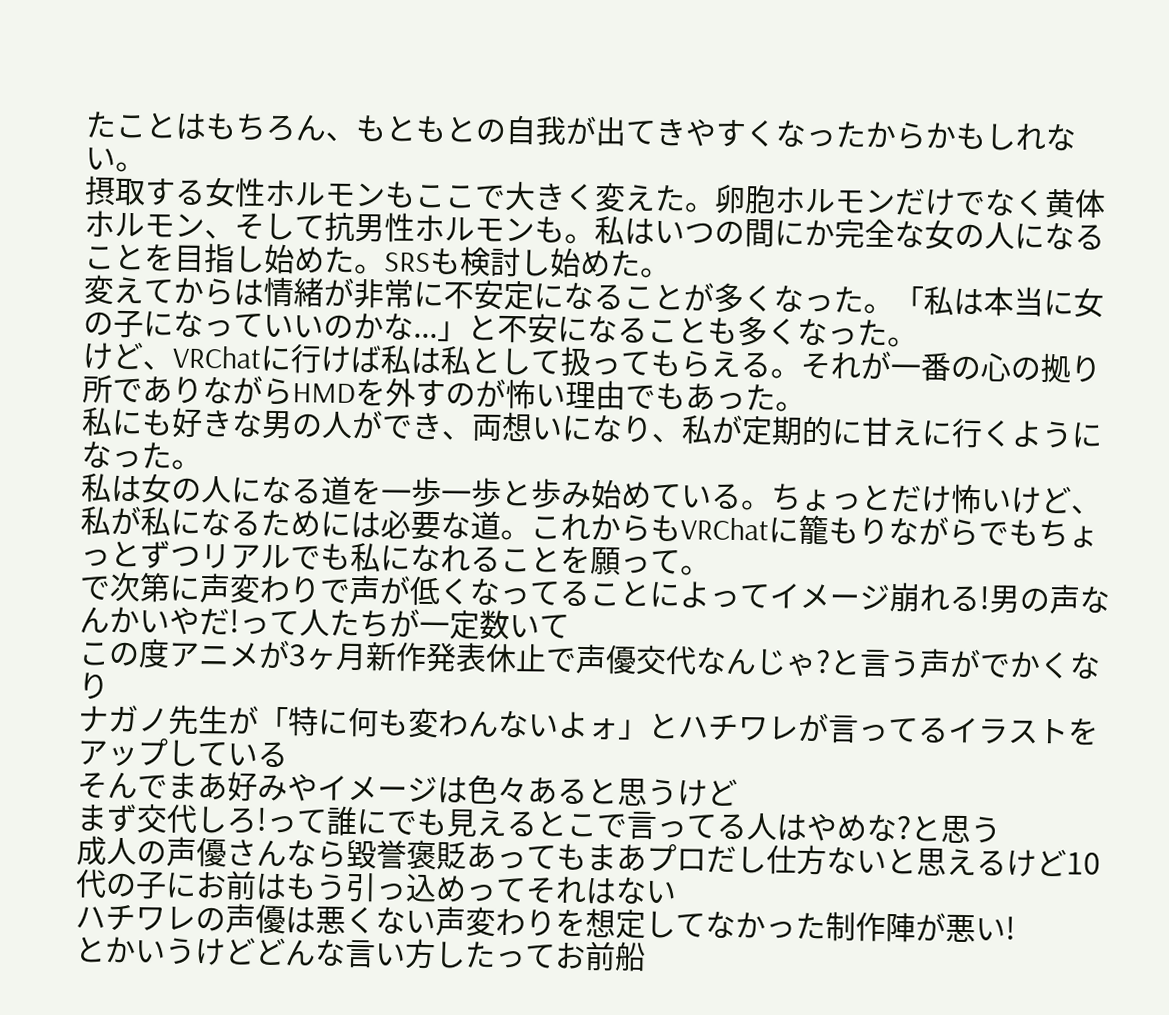たことはもちろん、もともとの自我が出てきやすくなったからかもしれない。
摂取する女性ホルモンもここで大きく変えた。卵胞ホルモンだけでなく黄体ホルモン、そして抗男性ホルモンも。私はいつの間にか完全な女の人になることを目指し始めた。SRSも検討し始めた。
変えてからは情緒が非常に不安定になることが多くなった。「私は本当に女の子になっていいのかな...」と不安になることも多くなった。
けど、VRChatに行けば私は私として扱ってもらえる。それが一番の心の拠り所でありながらHMDを外すのが怖い理由でもあった。
私にも好きな男の人ができ、両想いになり、私が定期的に甘えに行くようになった。
私は女の人になる道を一歩一歩と歩み始めている。ちょっとだけ怖いけど、私が私になるためには必要な道。これからもVRChatに籠もりながらでもちょっとずつリアルでも私になれることを願って。
で次第に声変わりで声が低くなってることによってイメージ崩れる!男の声なんかいやだ!って人たちが一定数いて
この度アニメが3ヶ月新作発表休止で声優交代なんじゃ?と言う声がでかくなり
ナガノ先生が「特に何も変わんないよォ」とハチワレが言ってるイラストをアップしている
そんでまあ好みやイメージは色々あると思うけど
まず交代しろ!って誰にでも見えるとこで言ってる人はやめな?と思う
成人の声優さんなら毀誉褒貶あってもまあプロだし仕方ないと思えるけど10代の子にお前はもう引っ込めってそれはない
ハチワレの声優は悪くない声変わりを想定してなかった制作陣が悪い!
とかいうけどどんな言い方したってお前船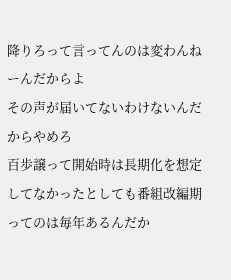降りろって言ってんのは変わんねーんだからよ
その声が届いてないわけないんだからやめろ
百歩譲って開始時は長期化を想定してなかったとしても番組改編期ってのは毎年あるんだか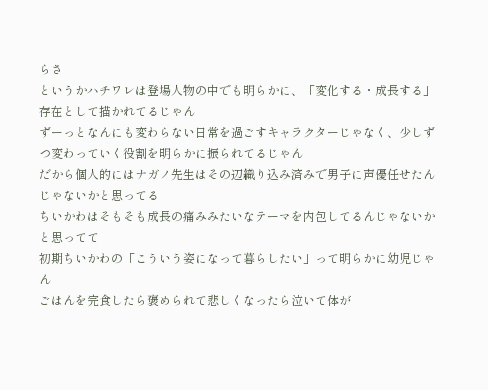らさ
というかハチワレは登場人物の中でも明らかに、「変化する・成長する」存在として描かれてるじゃん
ずーっとなんにも変わらない日常を過ごすキャラクターじゃなく、少しずつ変わっていく役割を明らかに振られてるじゃん
だから個人的にはナガノ先生はその辺織り込み済みで男子に声優任せたんじゃないかと思ってる
ちいかわはそもそも成長の痛みみたいなテーマを内包してるんじゃないかと思ってて
初期ちいかわの「こういう姿になって暮らしたい」って明らかに幼児じゃん
ごはんを完食したら褒められて悲しくなったら泣いて体が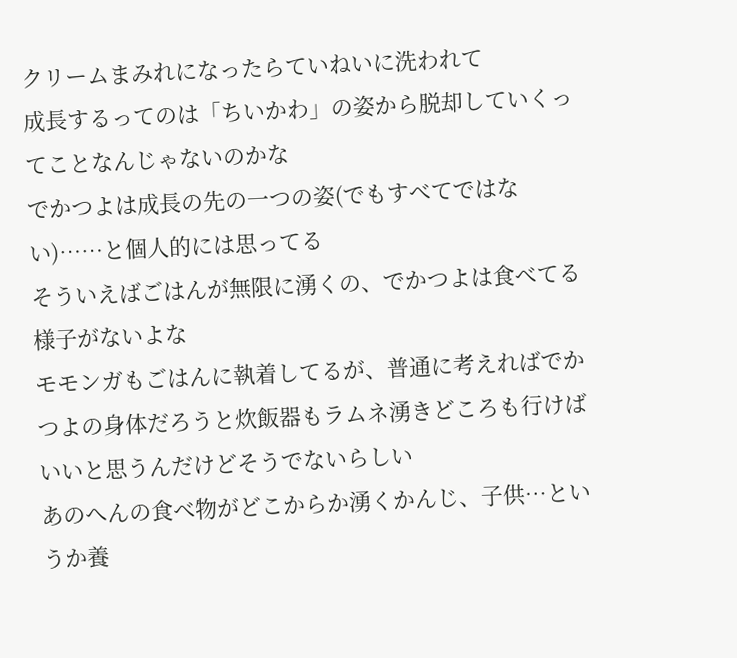クリームまみれになったらていねいに洗われて
成長するってのは「ちいかわ」の姿から脱却していくってことなんじゃないのかな
でかつよは成長の先の一つの姿(でもすべてではない)……と個人的には思ってる
そういえばごはんが無限に湧くの、でかつよは食べてる様子がないよな
モモンガもごはんに執着してるが、普通に考えればでかつよの身体だろうと炊飯器もラムネ湧きどころも行けばいいと思うんだけどそうでないらしい
あのへんの食べ物がどこからか湧くかんじ、子供…というか養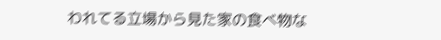われてる立場から見た家の食べ物な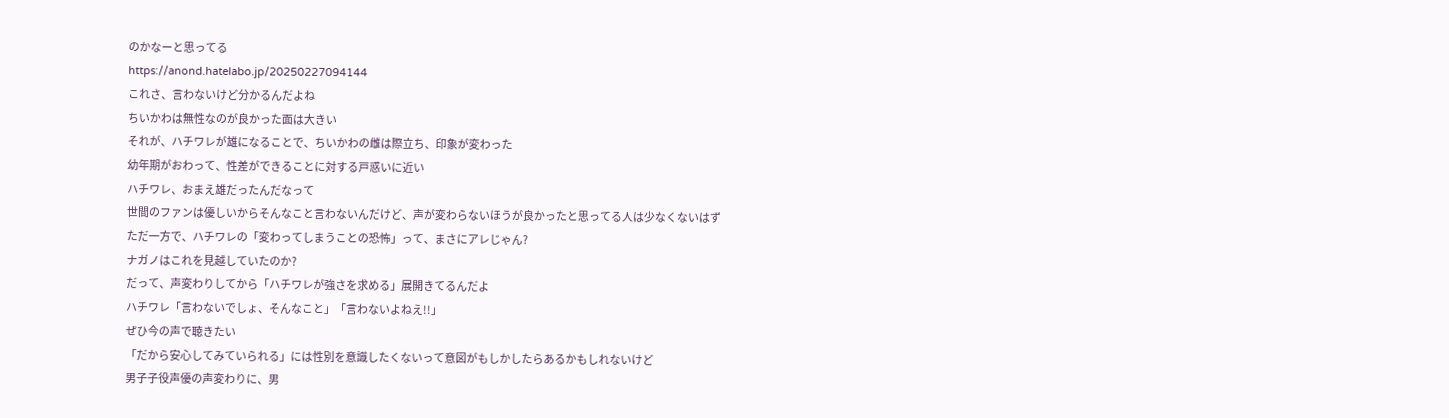のかなーと思ってる
https://anond.hatelabo.jp/20250227094144
これさ、言わないけど分かるんだよね
ちいかわは無性なのが良かった面は大きい
それが、ハチワレが雄になることで、ちいかわの雌は際立ち、印象が変わった
幼年期がおわって、性差ができることに対する戸惑いに近い
ハチワレ、おまえ雄だったんだなって
世間のファンは優しいからそんなこと言わないんだけど、声が変わらないほうが良かったと思ってる人は少なくないはず
ただ一方で、ハチワレの「変わってしまうことの恐怖」って、まさにアレじゃん?
ナガノはこれを見越していたのか?
だって、声変わりしてから「ハチワレが強さを求める」展開きてるんだよ
ハチワレ「言わないでしょ、そんなこと」「言わないよねえ!!」
ぜひ今の声で聴きたい
「だから安心してみていられる」には性別を意識したくないって意図がもしかしたらあるかもしれないけど
男子子役声優の声変わりに、男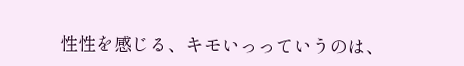性性を感じる、キモいっっていうのは、